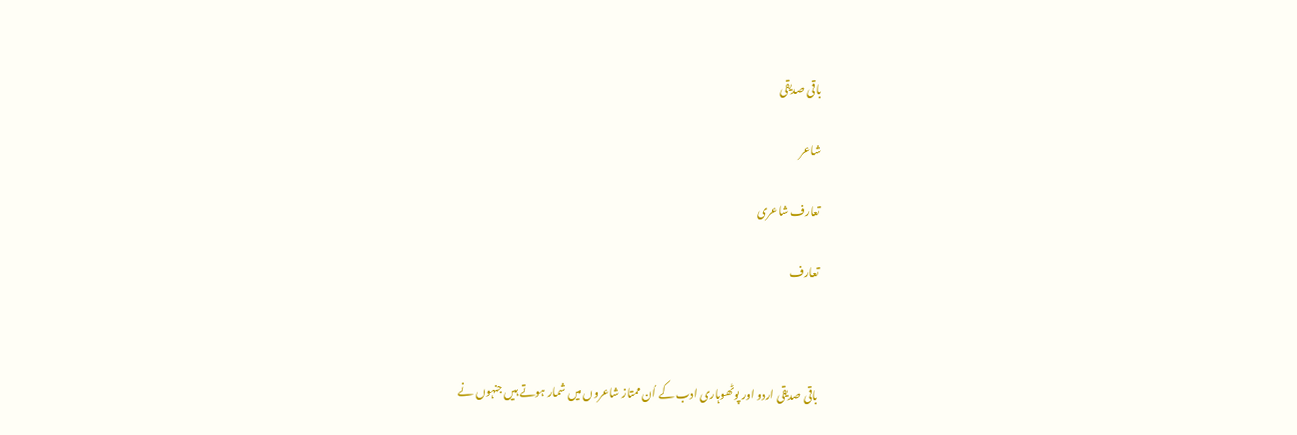باقی صدیقی

شاعر

تعارف شاعری

تعارف



باقی صدیقی اردو اور پوٹھوہاری ادب کے اُن ممتاز شاعروں میں شمار ہوتے ہیں جنہوں نے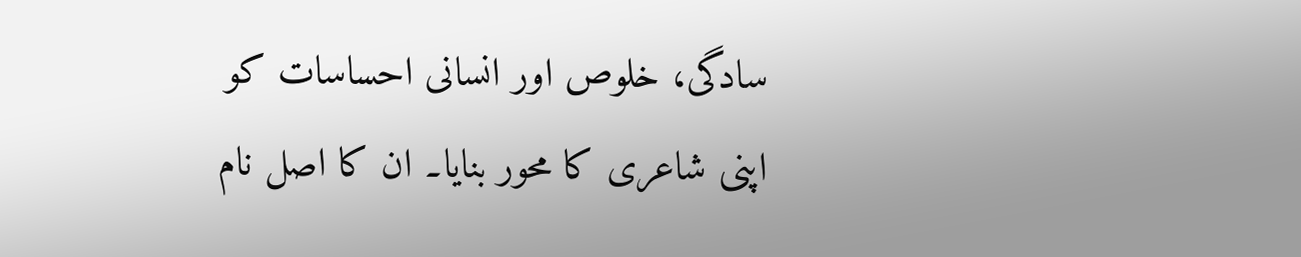سادگی، خلوص اور انسانی احساسات کو اپنی شاعری کا محور بنایا۔ ان کا اصل نام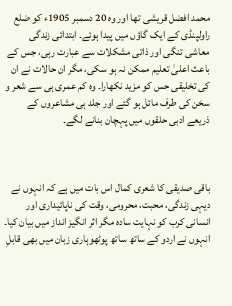محمد افضل قریشی تھا اور وہ 20 دسمبر 1905ء کو ضلع راولپنڈی کے ایک گاؤں میں پیدا ہوئے۔ ابتدائی زندگی معاشی تنگی اور ذاتی مشکلات سے عبارت رہی، جس کے باعث اعلیٰ تعلیم ممکن نہ ہو سکی، مگر ان حالات نے ان کی تخلیقی حس کو مزید نکھارا۔ وہ کم عمری ہی سے شعر و سخن کی طرف مائل ہو گئے اور جلد ہی مشاعروں کے ذریعے ادبی حلقوں میں پہچان بنانے لگے۔



باقی صدیقی کا شعری کمال اس بات میں ہے کہ انہوں نے دیہی زندگی، محبت، محرومی، وقت کی ناپائیداری اور انسانی کرب کو نہایت سادہ مگر اثر انگیز انداز میں بیان کیا۔ انہوں نے اردو کے ساتھ ساتھ پوٹھوہاری زبان میں بھی قابلِ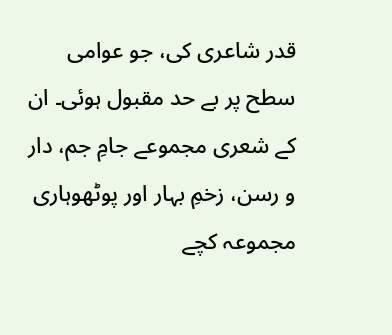قدر شاعری کی، جو عوامی سطح پر بے حد مقبول ہوئی۔ ان کے شعری مجموعے جامِ جم، دار و رسن، زخمِ بہار اور پوٹھوہاری مجموعہ کچے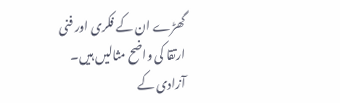گھڑے ان کے فکری اور فنی ارتقا کی واضح مثالیں ہیں۔ آزادی کے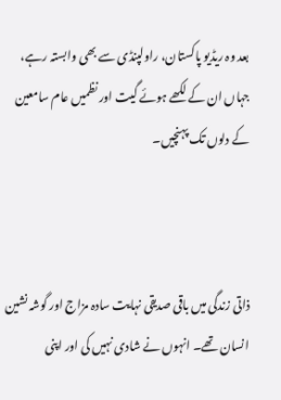بعد وہ ریڈیو پاکستان، راولپنڈی سے بھی وابستہ رہے، جہاں ان کے لکھے ہوئے گیت اور نظمیں عام سامعین کے دلوں تک پہنچیں۔



ذاتی زندگی میں باقی صدیقی نہایت سادہ مزاج اور گوشہ نشین انسان تھے۔ انہوں نے شادی نہیں کی اور اپنی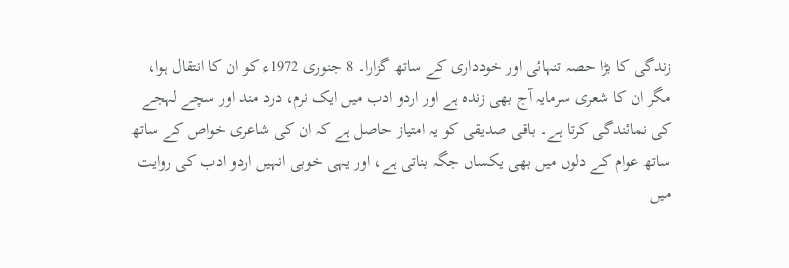زندگی کا بڑا حصہ تنہائی اور خودداری کے ساتھ گزارا۔ 8 جنوری 1972ء کو ان کا انتقال ہوا، مگر ان کا شعری سرمایہ آج بھی زندہ ہے اور اردو ادب میں ایک نرم، درد مند اور سچے لہجے کی نمائندگی کرتا ہے۔ باقی صدیقی کو یہ امتیاز حاصل ہے کہ ان کی شاعری خواص کے ساتھ ساتھ عوام کے دلوں میں بھی یکساں جگہ بناتی ہے، اور یہی خوبی انہیں اردو ادب کی روایت میں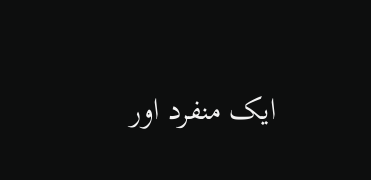ایک منفرد اور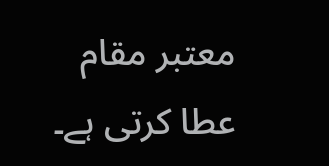معتبر مقام عطا کرتی ہے۔